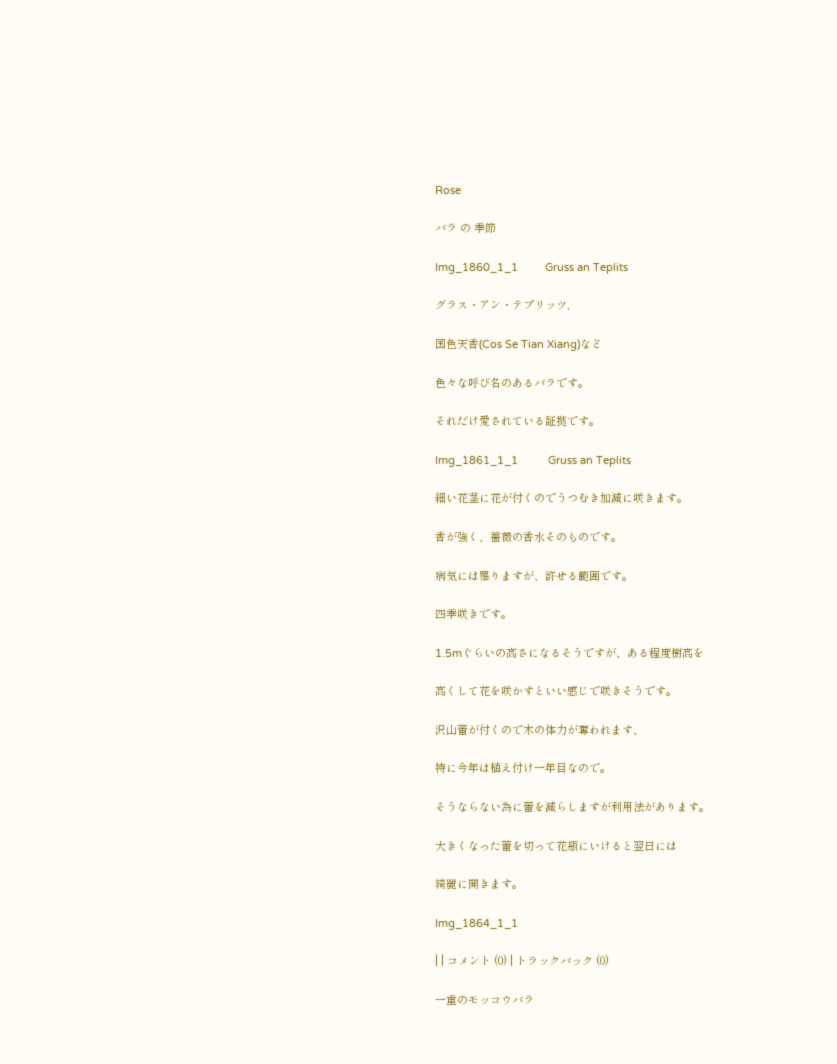Rose

バラ の 季節

Img_1860_1_1         Gruss an Teplits

グラス・アン・テプリッツ,

国色天香(Cos Se Tian Xiang)など

色々な呼び名のあるバラです。

それだけ愛されている証拠です。

Img_1861_1_1          Gruss an Teplits

細い花茎に花が付くのでうつむき加減に咲きます。

香が強く、薔薇の香水そのものです。

病気には罹りますが、許せる範囲です。

四季咲きです。

1.5mぐらいの高さになるそうですが、ある程度樹高を

高くして花を咲かすといい感じで咲きそうです。

沢山蕾が付くので木の体力が奪われます、

特に今年は植え付け一年目なので。

そうならない為に蕾を減らしますが利用法があります。

大きくなった蕾を切って花瓶にいけると翌日には

綺麗に開きます。

Img_1864_1_1

| | コメント (0) | トラックバック (0)

一重のモッコウバラ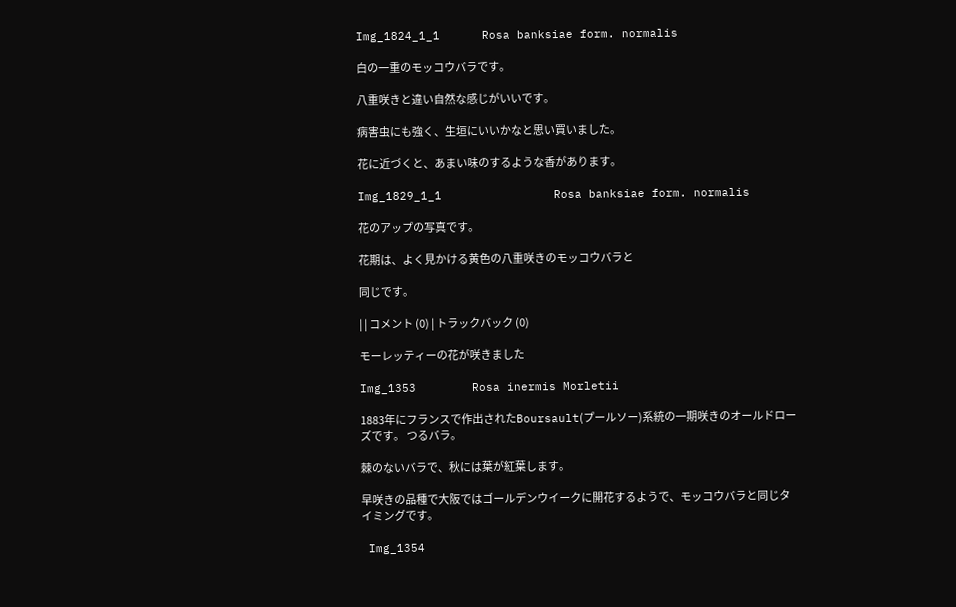Img_1824_1_1      Rosa banksiae form. normalis

白の一重のモッコウバラです。

八重咲きと違い自然な感じがいいです。

病害虫にも強く、生垣にいいかなと思い買いました。

花に近づくと、あまい味のするような香があります。

Img_1829_1_1                Rosa banksiae form. normalis

花のアップの写真です。

花期は、よく見かける黄色の八重咲きのモッコウバラと

同じです。

| | コメント (0) | トラックバック (0)

モーレッティーの花が咲きました

Img_1353        Rosa inermis Morletii

1883年にフランスで作出されたBoursault(プールソー)系統の一期咲きのオールドローズです。 つるバラ。

棘のないバラで、秋には葉が紅葉します。

早咲きの品種で大阪ではゴールデンウイークに開花するようで、モッコウバラと同じタイミングです。

 Img_1354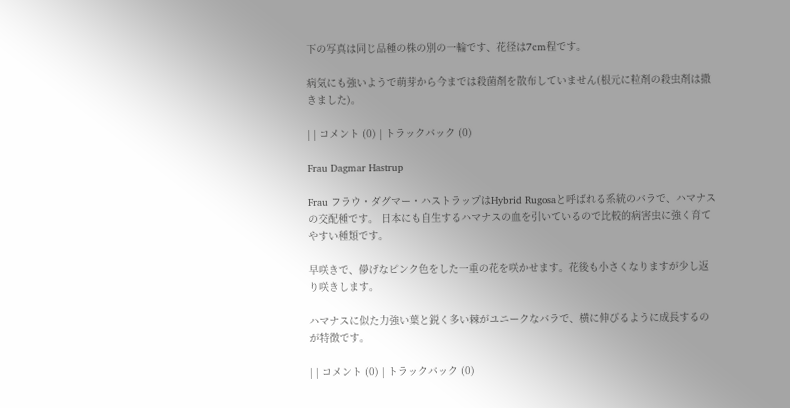下の写真は同じ品種の株の別の一輪です、花径は7cm程です。

病気にも強いようで萌芽から今までは殺菌剤を散布していません(根元に粒剤の殺虫剤は撒きました)。

| | コメント (0) | トラックバック (0)

Frau Dagmar Hastrup

Frau フラウ・ダグマー・ハストラップはHybrid Rugosaと呼ばれる系統のバラで、ハマナスの交配種です。 日本にも自生するハマナスの血を引いているので比較的病害虫に強く育てやすい種類です。

早咲きで、儚げなピンク色をした一重の花を咲かせます。花後も小さくなりますが少し返り咲きします。

ハマナスに似た力強い葉と鋭く多い棘がユニークなバラで、横に伸びるように成長するのが特徴です。

| | コメント (0) | トラックバック (0)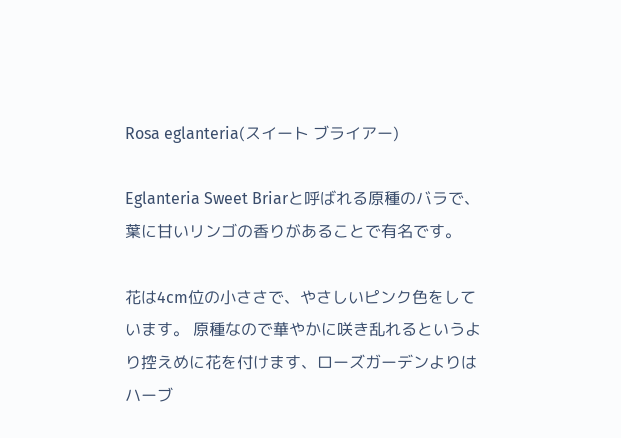Rosa eglanteria(スイート ブライアー)

Eglanteria Sweet Briarと呼ばれる原種のバラで、葉に甘いリンゴの香りがあることで有名です。

花は4cm位の小ささで、やさしいピンク色をしています。 原種なので華やかに咲き乱れるというより控えめに花を付けます、ローズガーデンよりはハーブ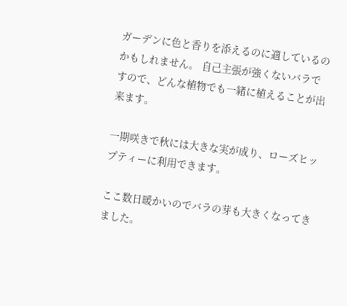ガーデンに色と香りを添えるのに適しているのかもしれません。 自己主張が強くないバラですので、どんな植物でも一緒に植えることが出来ます。

一期咲きで秋には大きな実が成り、ローズヒップティーに利用できます。

ここ数日暖かいのでバラの芽も大きくなってきました。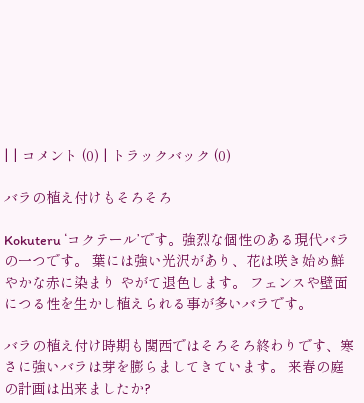| | コメント (0) | トラックバック (0)

バラの植え付けもそろそろ

Kokuteru ‘コクテール’です。強烈な個性のある現代バラの一つです。 葉には強い光沢があり、花は咲き始め鮮やかな赤に染まり やがて退色します。 フェンスや壁面につる性を生かし植えられる事が多いバラです。

バラの植え付け時期も関西ではそろそろ終わりです、寒さに強いバラは芽を膨らましてきています。 来春の庭の計画は出来ましたか?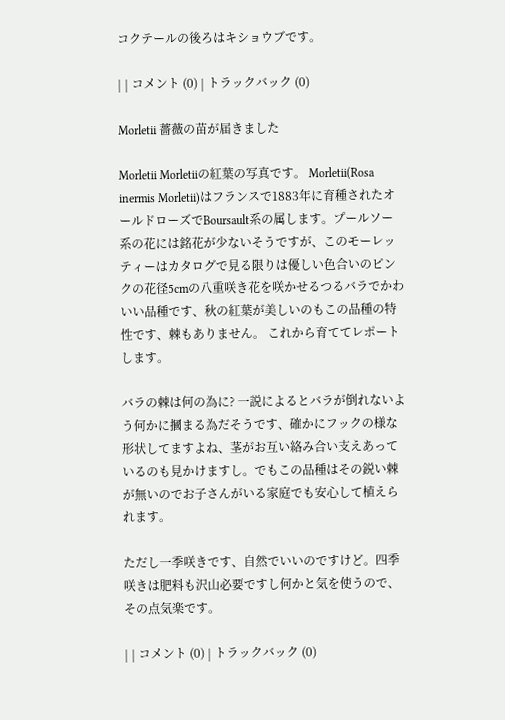コクテールの後ろはキショウブです。

| | コメント (0) | トラックバック (0)

Morletii 薔薇の苗が届きました

Morletii Morletiiの紅葉の写真です。 Morletii(Rosa inermis Morletii)はフランスで1883年に育種されたオールドローズでBoursault系の属します。プールソー系の花には銘花が少ないそうですが、このモーレッティーはカタログで見る限りは優しい色合いのピンクの花径5cmの八重咲き花を咲かせるつるバラでかわいい品種です、秋の紅葉が美しいのもこの品種の特性です、棘もありません。 これから育ててレポートします。

バラの棘は何の為に? 一説によるとバラが倒れないよう何かに摑まる為だそうです、確かにフックの様な形状してますよね、茎がお互い絡み合い支えあっているのも見かけますし。でもこの品種はその鋭い棘が無いのでお子さんがいる家庭でも安心して植えられます。

ただし一季咲きです、自然でいいのですけど。四季咲きは肥料も沢山必要ですし何かと気を使うので、その点気楽です。

| | コメント (0) | トラックバック (0)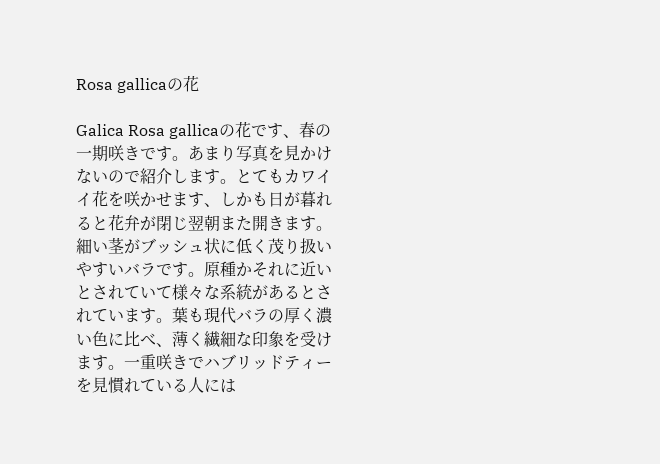Rosa gallicaの花

Galica Rosa gallicaの花です、春の一期咲きです。あまり写真を見かけないので紹介します。とてもカワイイ花を咲かせます、しかも日が暮れると花弁が閉じ翌朝また開きます。細い茎がブッシュ状に低く茂り扱いやすいバラです。原種かそれに近いとされていて様々な系統があるとされています。葉も現代バラの厚く濃い色に比べ、薄く繊細な印象を受けます。一重咲きでハブリッドティーを見慣れている人には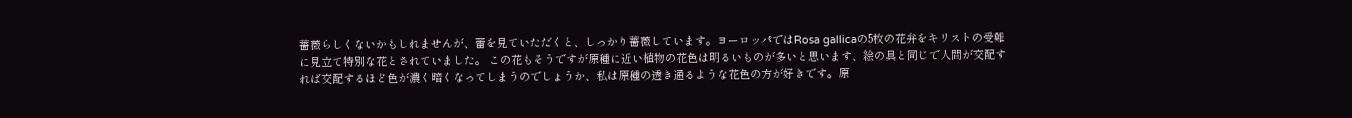薔薇らしくないかもしれませんが、蕾を見ていただくと、しっかり薔薇しています。ヨーロッパではRosa gallicaの5枚の花弁をキリストの受難に見立て特別な花とされていました。 この花もそうですが原種に近い植物の花色は明るいものが多いと思います、絵の具と同じで人間が交配すれば交配するほど色が濃く暗くなってしまうのでしょうか、私は原種の透き通るような花色の方が好きです。原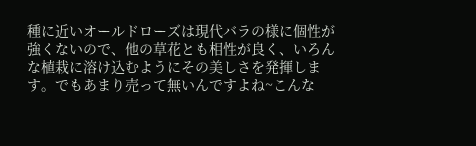種に近いオールドローズは現代バラの様に個性が強くないので、他の草花とも相性が良く、いろんな植栽に溶け込むようにその美しさを発揮します。でもあまり売って無いんですよね~こんな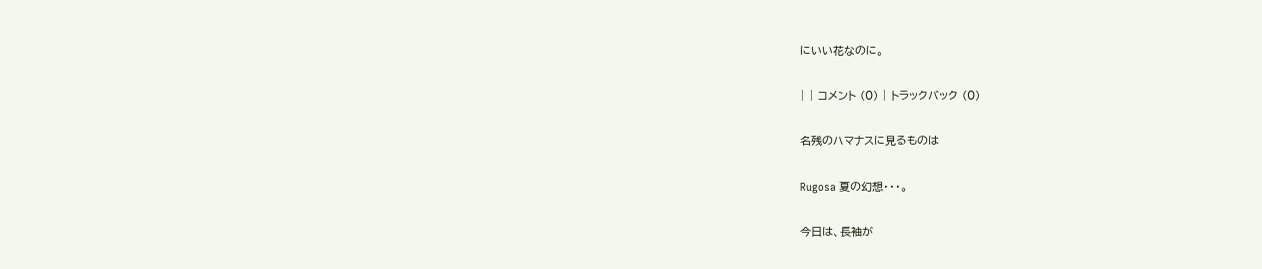にいい花なのに。

| | コメント (0) | トラックバック (0)

名残のハマナスに見るものは

Rugosa 夏の幻想・・・。

今日は、長袖が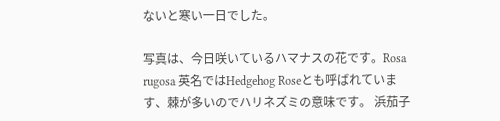ないと寒い一日でした。

写真は、今日咲いているハマナスの花です。Rosa rugosa 英名ではHedgehog Roseとも呼ばれています、棘が多いのでハリネズミの意味です。 浜茄子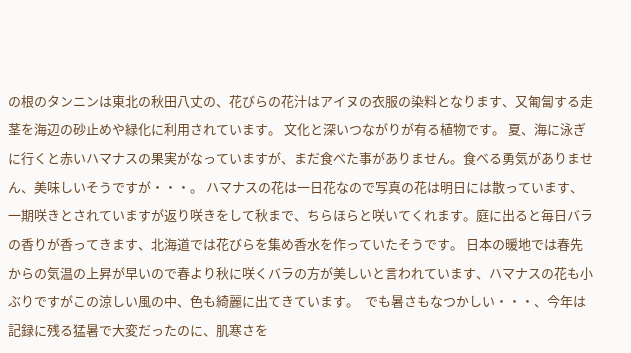の根のタンニンは東北の秋田八丈の、花びらの花汁はアイヌの衣服の染料となります、又匍匐する走茎を海辺の砂止めや緑化に利用されています。 文化と深いつながりが有る植物です。 夏、海に泳ぎに行くと赤いハマナスの果実がなっていますが、まだ食べた事がありません。食べる勇気がありません、美味しいそうですが・・・。 ハマナスの花は一日花なので写真の花は明日には散っています、一期咲きとされていますが返り咲きをして秋まで、ちらほらと咲いてくれます。庭に出ると毎日バラの香りが香ってきます、北海道では花びらを集め香水を作っていたそうです。 日本の暖地では春先からの気温の上昇が早いので春より秋に咲くバラの方が美しいと言われています、ハマナスの花も小ぶりですがこの涼しい風の中、色も綺麗に出てきています。  でも暑さもなつかしい・・・、今年は記録に残る猛暑で大変だったのに、肌寒さを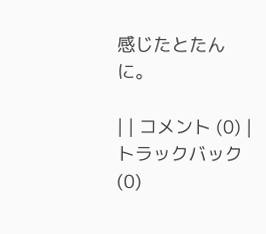感じたとたんに。

| | コメント (0) | トラックバック (0)